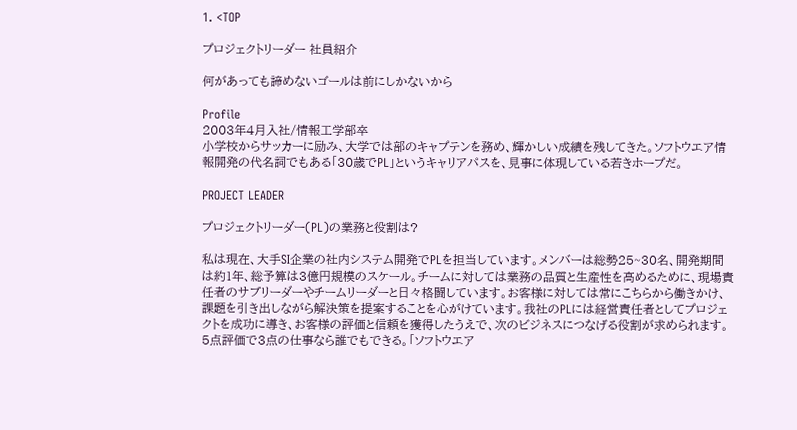1. <TOP

プロジェクトリーダー 社員紹介

何があっても諦めないゴールは前にしかないから

Profile
2003年4月入社/情報工学部卒
小学校からサッカーに励み、大学では部のキャプテンを務め、輝かしい成績を残してきた。ソフトウエア情報開発の代名詞でもある「30歳でPL」というキャリアパスを、見事に体現している若きホープだ。

PROJECT LEADER

プロジェクトリーダー(PL)の業務と役割は?

私は現在、大手SI企業の社内システム開発でPLを担当しています。メンバーは総勢25~30名、開発期間は約1年、総予算は3億円規模のスケール。チームに対しては業務の品質と生産性を高めるために、現場責任者のサブリーダーやチームリーダーと日々格闘しています。お客様に対しては常にこちらから働きかけ、課題を引き出しながら解決策を提案することを心がけています。我社のPLには経営責任者としてプロジェクトを成功に導き、お客様の評価と信頼を獲得したうえで、次のビジネスにつなげる役割が求められます。5点評価で3点の仕事なら誰でもできる。「ソフトウエア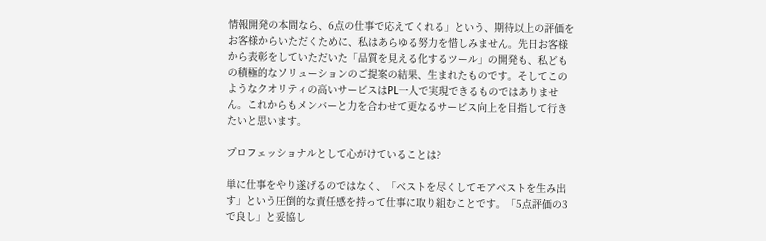情報開発の本間なら、6点の仕事で応えてくれる」という、期待以上の評価をお客様からいただくために、私はあらゆる努力を惜しみません。先日お客様から表彰をしていただいた「品質を見える化するツール」の開発も、私どもの積極的なソリューションのご提案の結果、生まれたものです。そしてこのようなクオリティの高いサービスはPL一人で実現できるものではありません。これからもメンバーと力を合わせて更なるサービス向上を目指して行きたいと思います。

プロフェッショナルとして心がけていることは?

単に仕事をやり遂げるのではなく、「ベストを尽くしてモアベストを生み出す」という圧倒的な責任感を持って仕事に取り組むことです。「5点評価の3で良し」と妥協し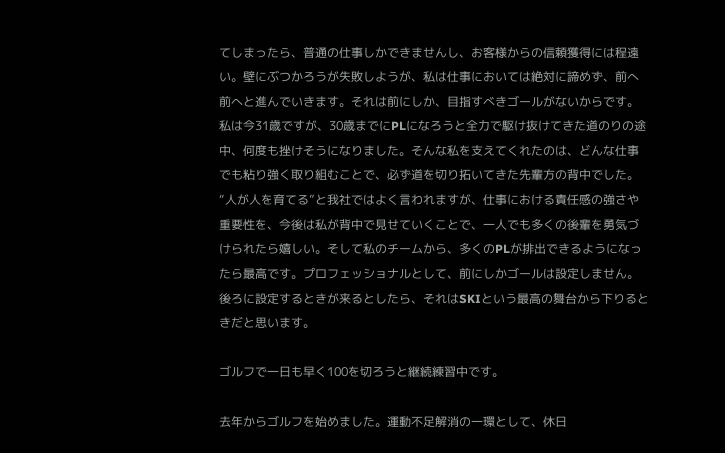てしまったら、普通の仕事しかできませんし、お客様からの信頼獲得には程遠い。壁にぶつかろうが失敗しようが、私は仕事においては絶対に諦めず、前へ前へと進んでいきます。それは前にしか、目指すべきゴールがないからです。私は今31歳ですが、30歳までにPLになろうと全力で駆け抜けてきた道のりの途中、何度も挫けそうになりました。そんな私を支えてくれたのは、どんな仕事でも粘り強く取り組むことで、必ず道を切り拓いてきた先輩方の背中でした。“人が人を育てる”と我社ではよく言われますが、仕事における責任感の強さや重要性を、今後は私が背中で見せていくことで、一人でも多くの後輩を勇気づけられたら嬉しい。そして私のチームから、多くのPLが排出できるようになったら最高です。プロフェッショナルとして、前にしかゴールは設定しません。後ろに設定するときが来るとしたら、それはSKIという最高の舞台から下りるときだと思います。

ゴルフで一日も早く100を切ろうと継続練習中です。

去年からゴルフを始めました。運動不足解消の一環として、休日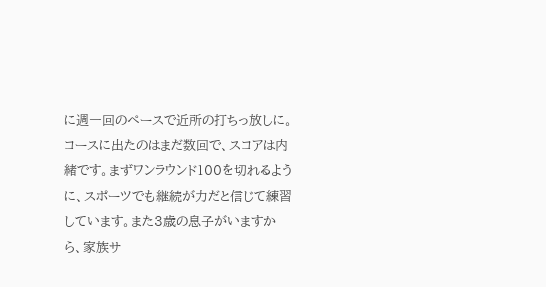に週一回のペースで近所の打ちっ放しに。コースに出たのはまだ数回で、スコアは内緒です。まずワンラウンド100を切れるように、スポーツでも継続が力だと信じて練習しています。また3歳の息子がいますから、家族サ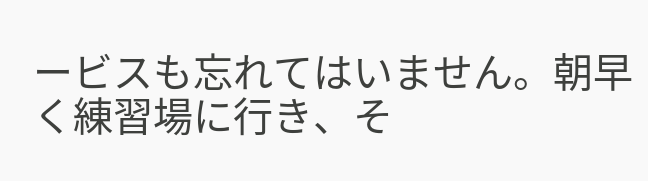ービスも忘れてはいません。朝早く練習場に行き、そ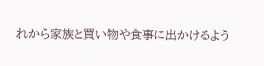れから家族と買い物や食事に出かけるよう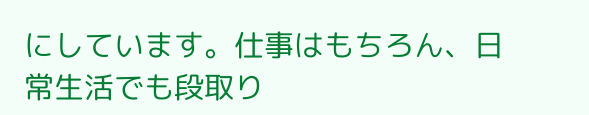にしています。仕事はもちろん、日常生活でも段取り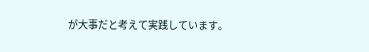が大事だと考えて実践しています。